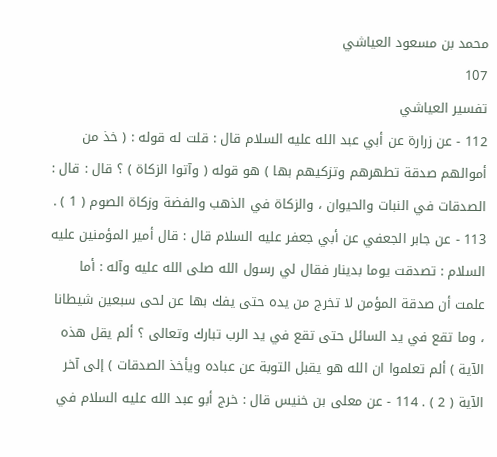محمد بن مسعود العياشي
107
تفسير العياشي
112 - عن زرارة عن أبي عبد الله عليه السلام قال : قلت له قوله : ( خذ من أموالهم صدقة تطهرهم وتزكيهم بها ) هو قوله ( وآتوا الزكاة ) ؟ قال : قال : الصدقات في النبات والحيوان ، والزكاة في الذهب والفضة وزكاة الصوم ( 1 ) . 113 - عن جابر الجعفي عن أبي جعفر عليه السلام قال : قال أمير المؤمنين عليه السلام : تصدقت يوما بدينار فقال لي رسول الله صلى الله عليه وآله : أما علمت أن صدقة المؤمن لا تخرج من يده حتى يفك بها عن لحى سبعين شيطانا ، وما تقع في يد السائل حتى تقع في يد الرب تبارك وتعالى ؟ ألم يقل هذه الآية ) ألم تعلموا ان الله هو يقبل التوبة عن عباده ويأخذ الصدقات ) إلى آخر الآية ( 2 ) . 114 - عن معلى بن خنيس قال : خرج أبو عبد الله عليه السلام في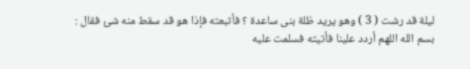ليلة قد رشت ( 3 ) وهو يريد ظلة بنى ساعدة ؟ فأتبعته فإذا هو قد سقط منه شئ فقال : بسم الله اللهم أردد علينا فأتيته فسلمت عليه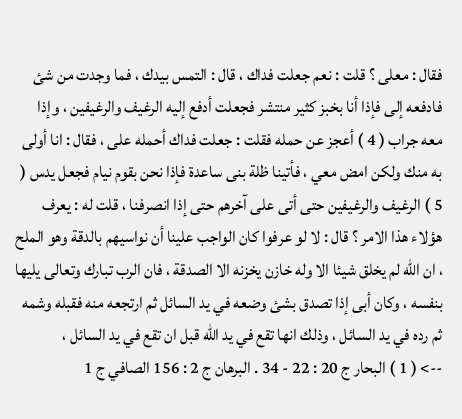فقال : معلى ؟ قلت : نعم جعلت فداك ، قال : التمس بيدك ، فما وجدت من شئ فادفعه إلى فإذا أنا بخبز كثير منتشر فجعلت أدفع إليه الرغيف والرغيفين ، وإذا معه جراب ( 4 ) أعجز عن حمله فقلت : جعلت فداك أحمله على ، فقال : انا أولى به منك ولكن امض معي ، فأتينا ظلة بنى ساعدة فإذا نحن بقوم نيام فجعل يدس ( 5 ) الرغيف والرغيفين حتى أتى على آخرهم حتى إذا انصرفنا ، قلت له : يعرف هؤلاء هذا الامر ؟ قال : لا لو عرفوا كان الواجب علينا أن نواسيهم بالدقة وهو الملح ، ان الله لم يخلق شيئا الا وله خازن يخزنه الا الصدقة ، فان الرب تبارك وتعالى يليها بنفسه ، وكان أبى إذا تصدق بشئ وضعه في يد السائل ثم ارتجعه منه فقبله وشمه ثم رده في يد السائل ، وذلك انها تقع في يد الله قبل ان تقع في يد السائل ،
--> ( 1 ) البحار ج 20 : 22 - 34 . البرهان ج 2 : 156 الصافي ج 1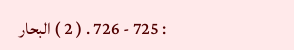: 725 - 726 . ( 2 ) البحار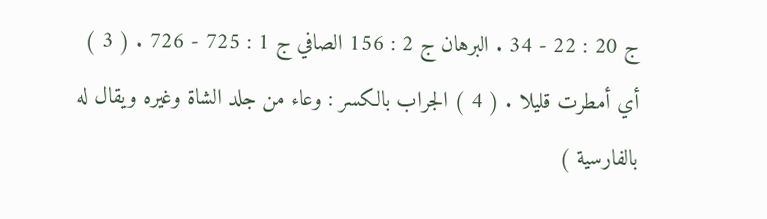ج 20 : 22 - 34 . البرهان ج 2 : 156 الصافي ج 1 : 725 - 726 . ( 3 ) أي أمطرت قليلا . ( 4 ) الجراب بالكسر : وعاء من جلد الشاة وغيره ويقال له بالفارسية )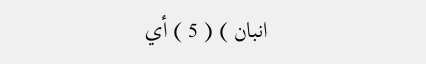انبان ) ( 5 ) أي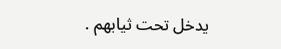يدخل تحت ثيابهم .